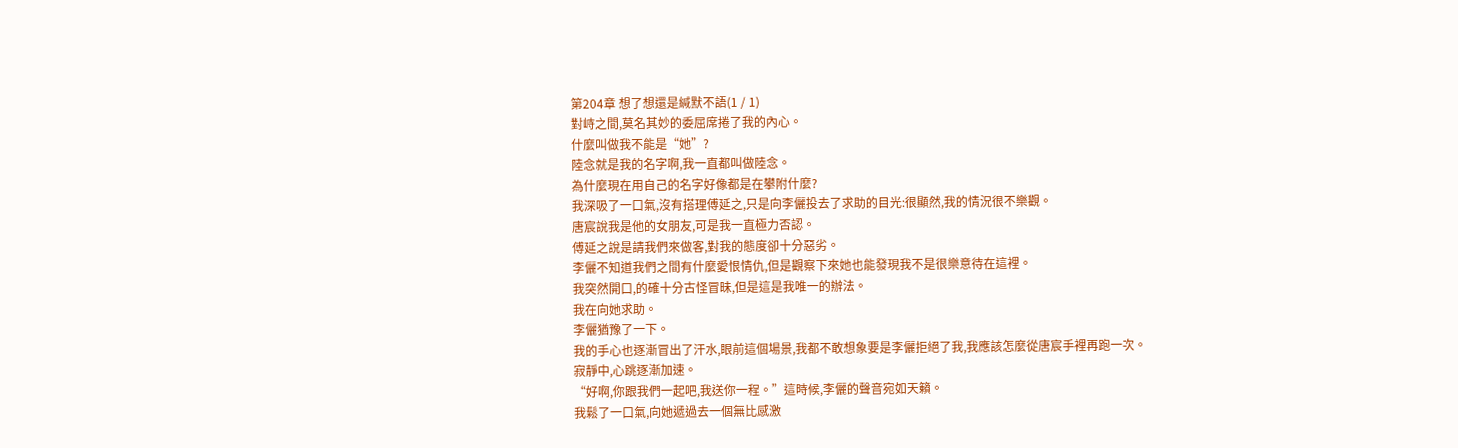第204章 想了想還是緘默不語(1 / 1)
對峙之間,莫名其妙的委屈席捲了我的內心。
什麼叫做我不能是“她”?
陸念就是我的名字啊,我一直都叫做陸念。
為什麼現在用自己的名字好像都是在攀附什麼?
我深吸了一口氣,沒有搭理傅延之,只是向李儷投去了求助的目光:很顯然,我的情況很不樂觀。
唐宸說我是他的女朋友,可是我一直極力否認。
傅延之說是請我們來做客,對我的態度卻十分惡劣。
李儷不知道我們之間有什麼愛恨情仇,但是觀察下來她也能發現我不是很樂意待在這裡。
我突然開口,的確十分古怪冒昧,但是這是我唯一的辦法。
我在向她求助。
李儷猶豫了一下。
我的手心也逐漸冒出了汗水,眼前這個場景,我都不敢想象要是李儷拒絕了我,我應該怎麼從唐宸手裡再跑一次。
寂靜中,心跳逐漸加速。
“好啊,你跟我們一起吧,我送你一程。”這時候,李儷的聲音宛如天籟。
我鬆了一口氣,向她遞過去一個無比感激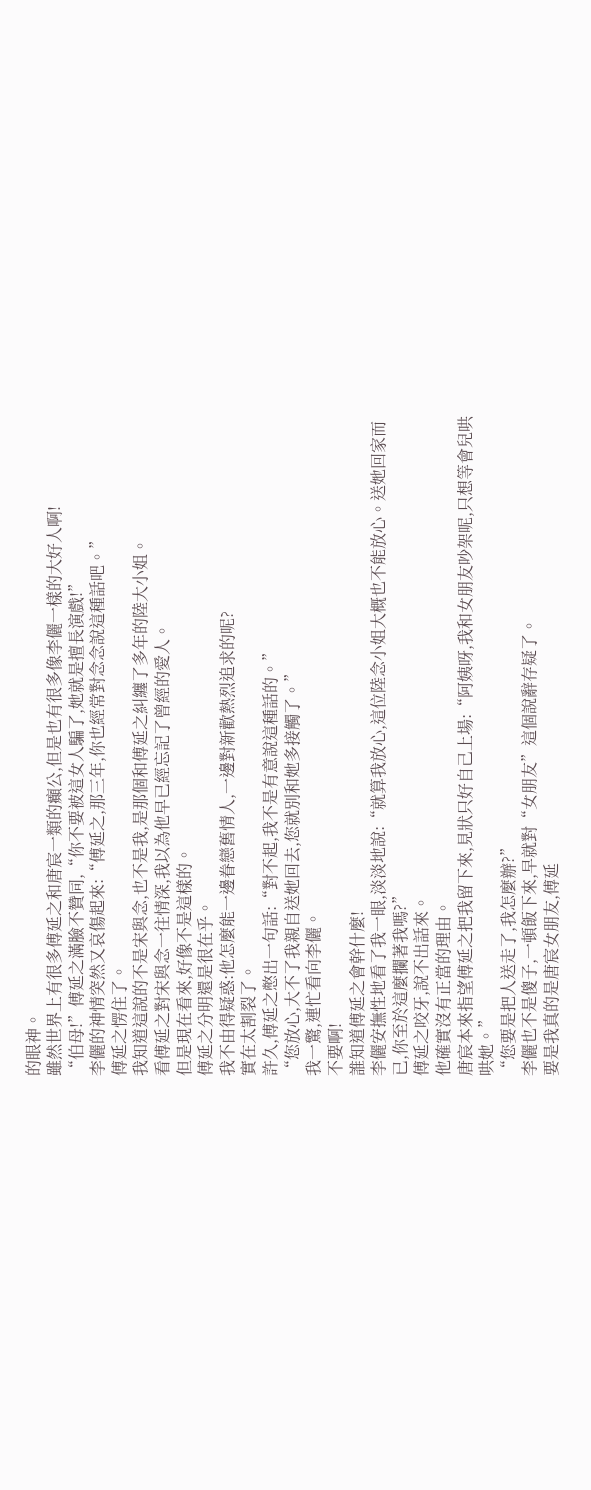的眼神。
雖然世界上有很多傅延之和唐宸一類的癲公,但是也有很多像李儷一樣的大好人啊!
“伯母!”傅延之滿臉不贊同,“你不要被這女人騙了,她就是擅長演戲!”
李儷的神情突然又哀傷起來:“傅延之,那三年,你也經常對念念說這種話吧。”
傅延之愣住了。
我知道這說的不是宋與念,也不是我,是那個和傅延之糾纏了多年的陸大小姐。
看傅延之對宋與念一往情深,我以為他早已經忘記了曾經的愛人。
但是現在看來,好像不是這樣的。
傅延之分明還是很在乎。
我不由得疑惑:他怎麼能一邊眷戀舊情人,一邊對新歡熱烈追求的呢?
實在太割裂了。
許久,傅延之憋出一句話:“對不起,我不是有意說這種話的。”
“您放心,大不了我親自送她回去,您就別和她多接觸了。”
我一驚,連忙看向李儷。
不要啊!
誰知道傅延之會幹什麼!
李儷安撫性地看了我一眼,淡淡地說:“就算我放心,這位陸念小姐大概也不能放心。送她回家而已,你至於這麼攔著我嗎?”
傅延之咬牙,說不出話來。
他確實沒有正當的理由。
唐宸本來指望傅延之把我留下來,見狀只好自己上場:“阿姨呀,我和女朋友吵架呢,只想等會兒哄哄她。”
“您要是把人送走了,我怎麼辦?”
李儷也不是傻子,一頓飯下來,早就對“女朋友”這個說辭存疑了。
要是我真的是唐宸女朋友,傅延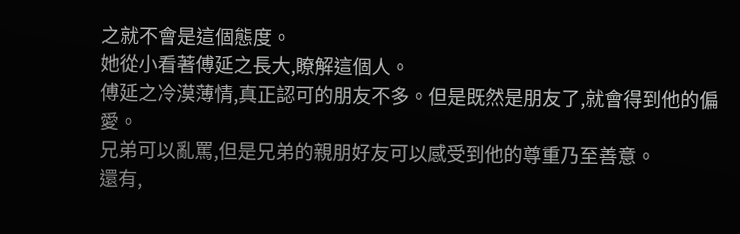之就不會是這個態度。
她從小看著傅延之長大,瞭解這個人。
傅延之冷漠薄情,真正認可的朋友不多。但是既然是朋友了,就會得到他的偏愛。
兄弟可以亂罵,但是兄弟的親朋好友可以感受到他的尊重乃至善意。
還有,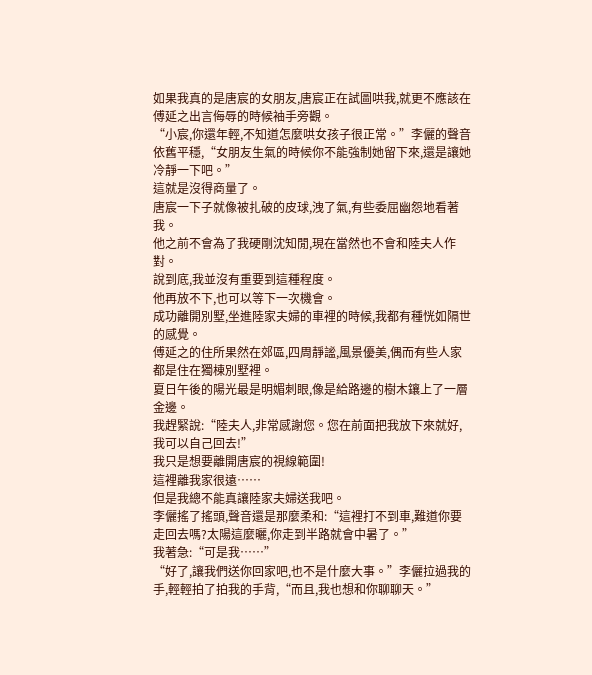如果我真的是唐宸的女朋友,唐宸正在試圖哄我,就更不應該在傅延之出言侮辱的時候袖手旁觀。
“小宸,你還年輕,不知道怎麼哄女孩子很正常。”李儷的聲音依舊平穩,“女朋友生氣的時候你不能強制她留下來,還是讓她冷靜一下吧。”
這就是沒得商量了。
唐宸一下子就像被扎破的皮球,洩了氣,有些委屈幽怨地看著我。
他之前不會為了我硬剛沈知閒,現在當然也不會和陸夫人作對。
說到底,我並沒有重要到這種程度。
他再放不下,也可以等下一次機會。
成功離開別墅,坐進陸家夫婦的車裡的時候,我都有種恍如隔世的感覺。
傅延之的住所果然在郊區,四周靜謐,風景優美,偶而有些人家都是住在獨棟別墅裡。
夏日午後的陽光最是明媚刺眼,像是給路邊的樹木鑲上了一層金邊。
我趕緊說:“陸夫人,非常感謝您。您在前面把我放下來就好,我可以自己回去!”
我只是想要離開唐宸的視線範圍!
這裡離我家很遠……
但是我總不能真讓陸家夫婦送我吧。
李儷搖了搖頭,聲音還是那麼柔和:“這裡打不到車,難道你要走回去嗎?太陽這麼曬,你走到半路就會中暑了。”
我著急:“可是我……”
“好了,讓我們送你回家吧,也不是什麼大事。”李儷拉過我的手,輕輕拍了拍我的手背,“而且,我也想和你聊聊天。”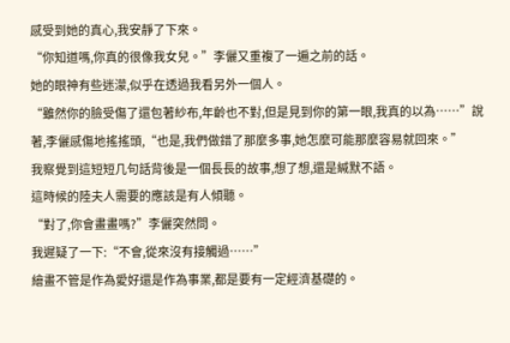感受到她的真心,我安靜了下來。
“你知道嗎,你真的很像我女兒。”李儷又重複了一遍之前的話。
她的眼神有些迷濛,似乎在透過我看另外一個人。
“雖然你的臉受傷了還包著紗布,年齡也不對,但是見到你的第一眼,我真的以為……”說著,李儷感傷地搖搖頭,“也是,我們做錯了那麼多事,她怎麼可能那麼容易就回來。”
我察覺到這短短几句話背後是一個長長的故事,想了想,還是緘默不語。
這時候的陸夫人需要的應該是有人傾聽。
“對了,你會畫畫嗎?”李儷突然問。
我遲疑了一下:“不會,從來沒有接觸過……”
繪畫不管是作為愛好還是作為事業,都是要有一定經濟基礎的。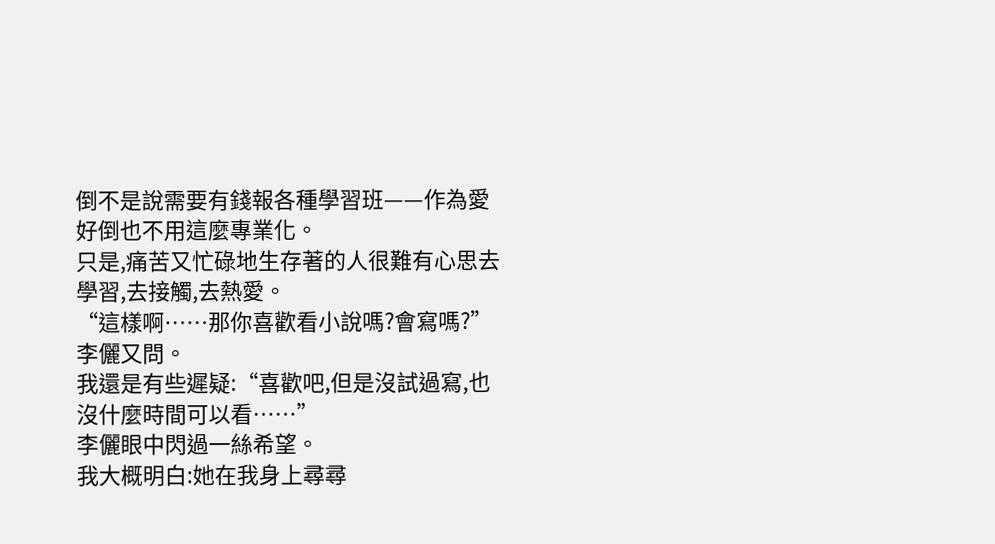倒不是說需要有錢報各種學習班——作為愛好倒也不用這麼專業化。
只是,痛苦又忙碌地生存著的人很難有心思去學習,去接觸,去熱愛。
“這樣啊……那你喜歡看小說嗎?會寫嗎?”李儷又問。
我還是有些遲疑:“喜歡吧,但是沒試過寫,也沒什麼時間可以看……”
李儷眼中閃過一絲希望。
我大概明白:她在我身上尋尋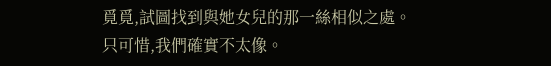覓覓,試圖找到與她女兒的那一絲相似之處。
只可惜,我們確實不太像。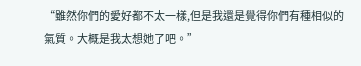“雖然你們的愛好都不太一樣,但是我還是覺得你們有種相似的氣質。大概是我太想她了吧。”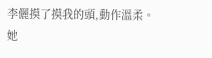李儷摸了摸我的頭,動作溫柔。
她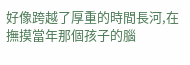好像跨越了厚重的時間長河,在撫摸當年那個孩子的腦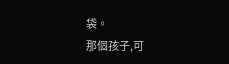袋。
那個孩子,可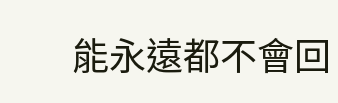能永遠都不會回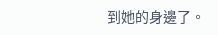到她的身邊了。